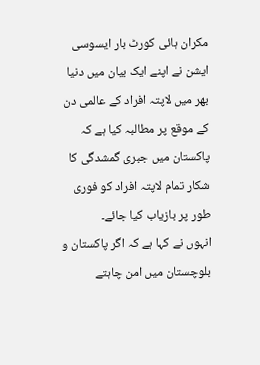مکران ہائی کورٹ بار ایسوسی ایشن نے اپنے ایک بیان میں دنیا بھر میں لاپتہ افراد کے عالمی دن کے موقع پر مطالبہ کیا ہے کہ پاکستان میں جبری گمشدگی کا شکار تمام لاپتہ افراد کو فوری طور پر بازیاب کیا جائے۔
انہوں نے کہا ہے کہ اگر پاکستان و بلوچستان میں امن چاہتے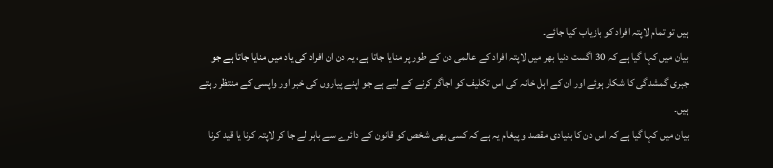ہیں تو تمام لاپتہ افراد کو بازیاب کیا جائے۔
بیان میں کہا گیا ہے کہ 30 اگست دنیا بھر میں لاپتہ افراد کے عالمی دن کے طور پر منایا جاتا ہے، یہ دن ان افراد کی یاد میں منایا جاتا ہے جو جبری گمشدگی کا شکار ہوئے اور ان کے اہل خانہ کی اس تکلیف کو اجاگر کرنے کے لیے ہے جو اپنے پیاروں کی خبر اور واپسی کے منتظر رہتے ہیں۔
بیان میں کہا گیا ہے کہ اس دن کا بنیادی مقصد و پیغام یہ ہے کہ کسی بھی شخص کو قانون کے دائرے سے باہر لے جا کر لاپتہ کرنا یا قید کرنا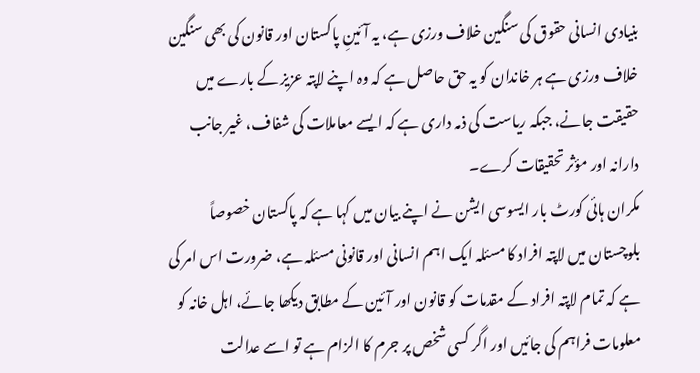بنیادی انسانی حقوق کی سنگین خلاف ورزی ہے، یہ آئینِ پاکستان اور قانون کی بھی سنگین خلاف ورزی ہے ہر خاندان کو یہ حق حاصل ہے کہ وہ اپنے لاپتہ عزیز کے بارے میں حقیقت جانے، جبکہ ریاست کی ذمہ داری ہے کہ ایسے معاملات کی شفاف، غیر جانب دارانہ اور مؤثر تحقیقات کرے۔
مکران ہائی کورٹ بار ایسوسی ایشن نے اپنے بیان میں کہا ہے کہ پاکستان خصوصاً بلوچستان میں لاپتہ افراد کا مسئلہ ایک اہم انسانی اور قانونی مسئلہ ہے، ضرورت اس امر کی ہے کہ تمام لاپتہ افراد کے مقدمات کو قانون اور آئین کے مطابق دیکھا جائے، اہل خانہ کو معلومات فراہم کی جائیں اور اگر کسی شخص پر جرم کا الزام ہے تو اسے عدالت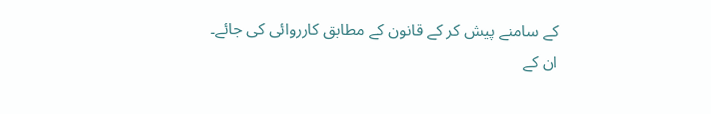کے سامنے پیش کر کے قانون کے مطابق کارروائی کی جائے۔
ان کے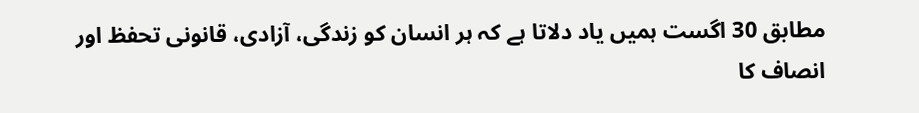مطابق 30 اگست ہمیں یاد دلاتا ہے کہ ہر انسان کو زندگی، آزادی، قانونی تحفظ اور انصاف کا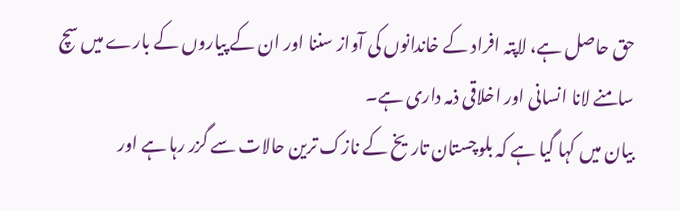حق حاصل ہے، لاپتہ افراد کے خاندانوں کی آواز سننا اور ان کے پیاروں کے بارے میں سچ سامنے لانا انسانی اور اخلاقی ذمہ داری ہے۔
بیان میں کہا گیا ہے کہ بلوچستان تاریخ کے نازک ترین حالات سے گزر رہا ہے اور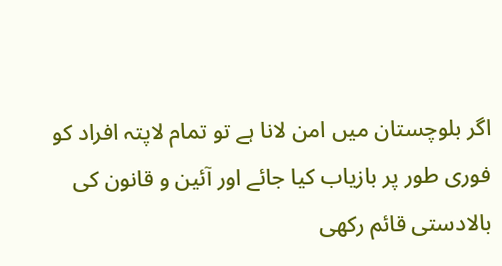اگر بلوچستان میں امن لانا ہے تو تمام لاپتہ افراد کو فوری طور پر بازیاب کیا جائے اور آئین و قانون کی بالادستی قائم رکھی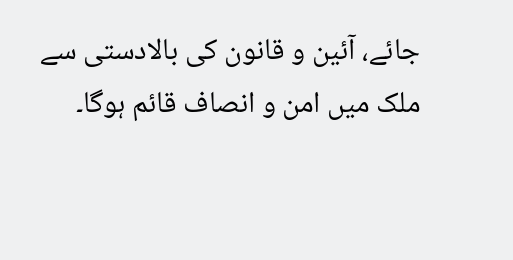جائے، آئین و قانون کی بالادستی سے ملک میں امن و انصاف قائم ہوگا۔